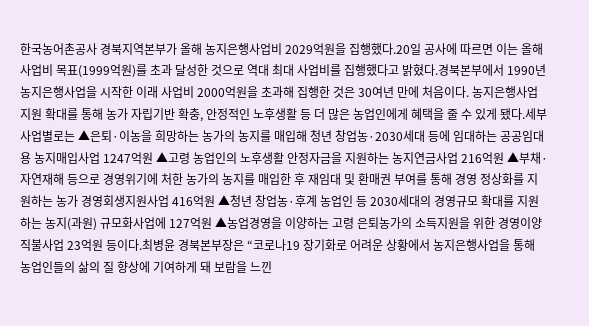한국농어촌공사 경북지역본부가 올해 농지은행사업비 2029억원을 집행했다.20일 공사에 따르면 이는 올해 사업비 목표(1999억원)를 초과 달성한 것으로 역대 최대 사업비를 집행했다고 밝혔다.경북본부에서 1990년 농지은행사업을 시작한 이래 사업비 2000억원을 초과해 집행한 것은 30여년 만에 처음이다. 농지은행사업 지원 확대를 통해 농가 자립기반 확충, 안정적인 노후생활 등 더 많은 농업인에게 혜택을 줄 수 있게 됐다.세부 사업별로는 ▲은퇴·이농을 희망하는 농가의 농지를 매입해 청년 창업농·2030세대 등에 임대하는 공공임대용 농지매입사업 1247억원 ▲고령 농업인의 노후생활 안정자금을 지원하는 농지연금사업 216억원 ▲부채·자연재해 등으로 경영위기에 처한 농가의 농지를 매입한 후 재임대 및 환매권 부여를 통해 경영 정상화를 지원하는 농가 경영회생지원사업 416억원 ▲청년 창업농·후계 농업인 등 2030세대의 경영규모 확대를 지원하는 농지(과원) 규모화사업에 127억원 ▲농업경영을 이양하는 고령 은퇴농가의 소득지원을 위한 경영이양직불사업 23억원 등이다.최병윤 경북본부장은 “코로나19 장기화로 어려운 상황에서 농지은행사업을 통해 농업인들의 삶의 질 향상에 기여하게 돼 보람을 느낀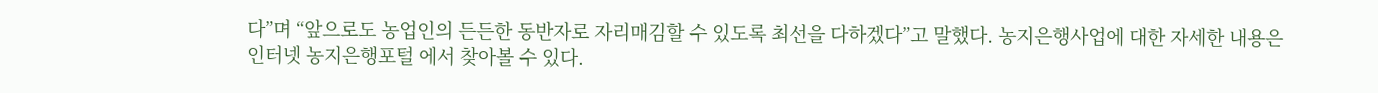다”며 “앞으로도 농업인의 든든한 동반자로 자리매김할 수 있도록 최선을 다하겠다”고 말했다. 농지은행사업에 대한 자세한 내용은 인터넷 농지은행포털 에서 찾아볼 수 있다.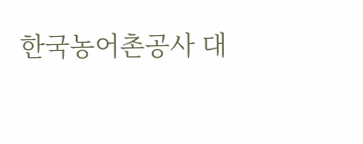한국농어촌공사 대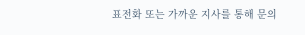표전화 또는 가까운 지사를 통해 문의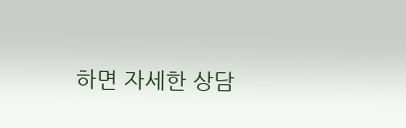하면 자세한 상담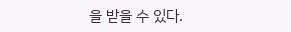을 받을 수 있다.